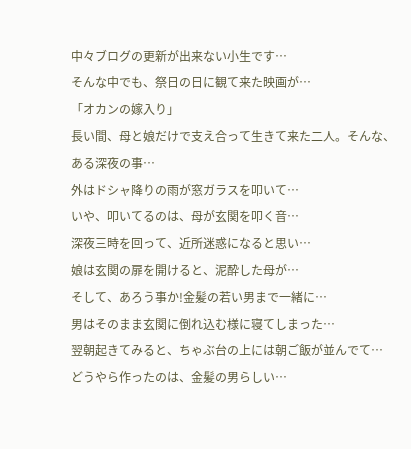中々ブログの更新が出来ない小生です…
そんな中でも、祭日の日に観て来た映画が…
「オカンの嫁入り」
長い間、母と娘だけで支え合って生きて来た二人。そんな、ある深夜の事…
外はドシャ降りの雨が窓ガラスを叩いて…
いや、叩いてるのは、母が玄関を叩く音…
深夜三時を回って、近所迷惑になると思い…
娘は玄関の扉を開けると、泥酔した母が…
そして、あろう事か!金髪の若い男まで一緒に…
男はそのまま玄関に倒れ込む様に寝てしまった…
翌朝起きてみると、ちゃぶ台の上には朝ご飯が並んでて…
どうやら作ったのは、金髪の男らしい…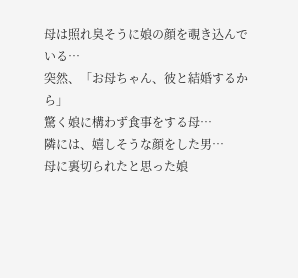母は照れ臭そうに娘の顔を覗き込んでいる…
突然、「お母ちゃん、彼と結婚するから」
驚く娘に構わず食事をする母…
隣には、嬉しそうな顔をした男…
母に裏切られたと思った娘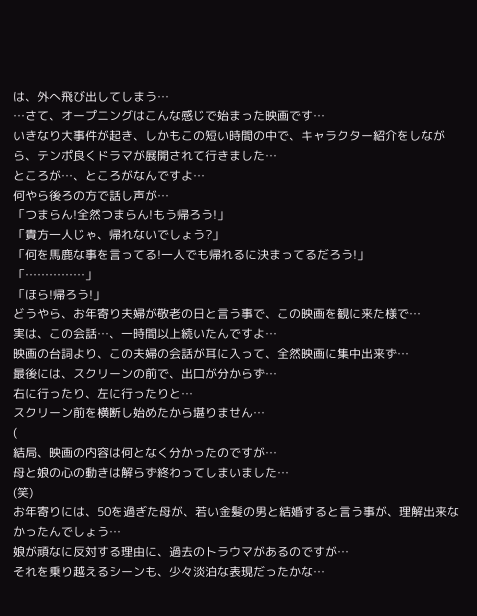は、外へ飛び出してしまう…
…さて、オープニングはこんな感じで始まった映画です…
いきなり大事件が起き、しかもこの短い時間の中で、キャラクター紹介をしながら、テンポ良くドラマが展開されて行きました…
ところが…、ところがなんですよ…
何やら後ろの方で話し声が…
「つまらん!全然つまらん!もう帰ろう!」
「貴方一人じゃ、帰れないでしょう?」
「何を馬鹿な事を言ってる!一人でも帰れるに決まってるだろう!」
「……………」
「ほら!帰ろう!」
どうやら、お年寄り夫婦が敬老の日と言う事で、この映画を観に来た様で…
実は、この会話…、一時間以上続いたんですよ…
映画の台詞より、この夫婦の会話が耳に入って、全然映画に集中出来ず…
最後には、スクリーンの前で、出口が分からず…
右に行ったり、左に行ったりと…
スクリーン前を横断し始めたから堪りません…
(
結局、映画の内容は何となく分かったのですが…
母と娘の心の動きは解らず終わってしまいました…
(笑)
お年寄りには、50を過ぎた母が、若い金髪の男と結婚すると言う事が、理解出来なかったんでしょう…
娘が頑なに反対する理由に、過去のトラウマがあるのですが…
それを乗り越えるシーンも、少々淡泊な表現だったかな…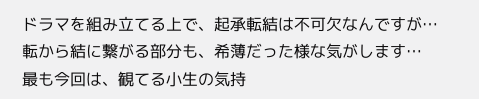ドラマを組み立てる上で、起承転結は不可欠なんですが…
転から結に繋がる部分も、希薄だった様な気がします…
最も今回は、観てる小生の気持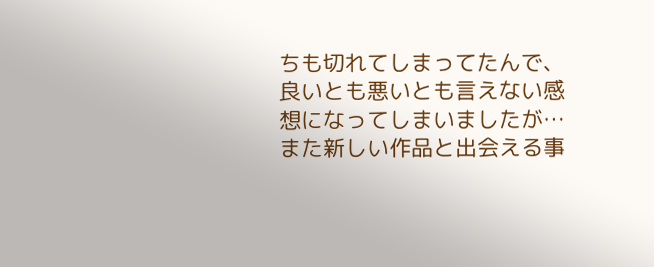ちも切れてしまってたんで、良いとも悪いとも言えない感想になってしまいましたが…
また新しい作品と出会える事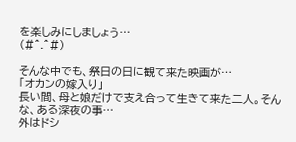を楽しみにしましょう…
(#^.^#)

そんな中でも、祭日の日に観て来た映画が…
「オカンの嫁入り」
長い間、母と娘だけで支え合って生きて来た二人。そんな、ある深夜の事…
外はドシ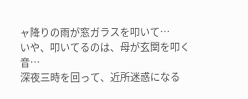ャ降りの雨が窓ガラスを叩いて…
いや、叩いてるのは、母が玄関を叩く音…
深夜三時を回って、近所迷惑になる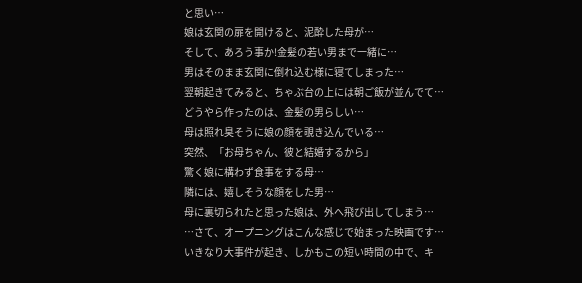と思い…
娘は玄関の扉を開けると、泥酔した母が…
そして、あろう事か!金髪の若い男まで一緒に…
男はそのまま玄関に倒れ込む様に寝てしまった…
翌朝起きてみると、ちゃぶ台の上には朝ご飯が並んでて…
どうやら作ったのは、金髪の男らしい…
母は照れ臭そうに娘の顔を覗き込んでいる…
突然、「お母ちゃん、彼と結婚するから」
驚く娘に構わず食事をする母…
隣には、嬉しそうな顔をした男…
母に裏切られたと思った娘は、外へ飛び出してしまう…
…さて、オープニングはこんな感じで始まった映画です…
いきなり大事件が起き、しかもこの短い時間の中で、キ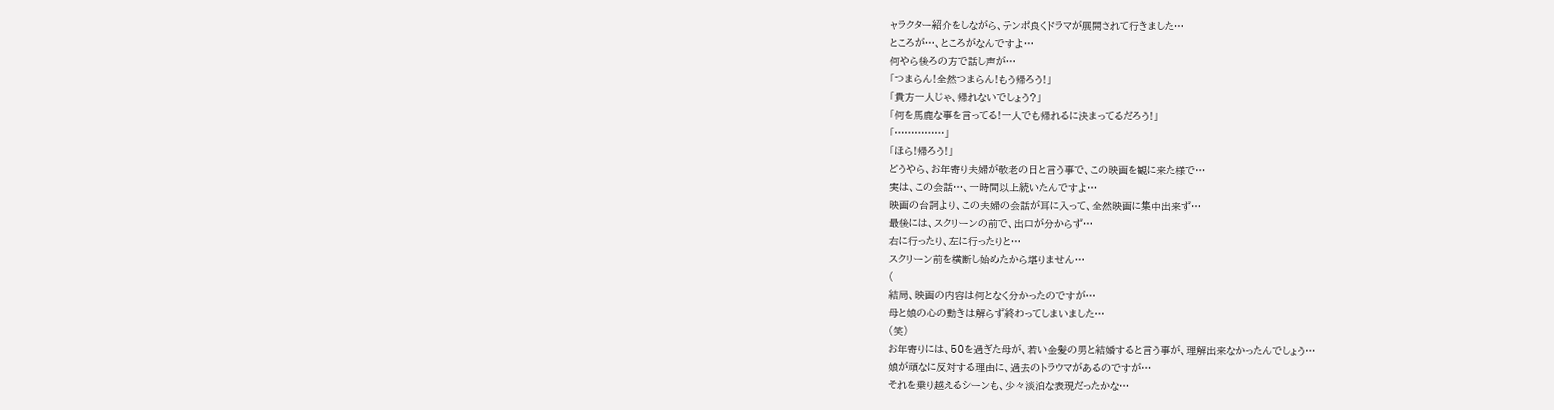ャラクター紹介をしながら、テンポ良くドラマが展開されて行きました…
ところが…、ところがなんですよ…
何やら後ろの方で話し声が…
「つまらん!全然つまらん!もう帰ろう!」
「貴方一人じゃ、帰れないでしょう?」
「何を馬鹿な事を言ってる!一人でも帰れるに決まってるだろう!」
「……………」
「ほら!帰ろう!」
どうやら、お年寄り夫婦が敬老の日と言う事で、この映画を観に来た様で…
実は、この会話…、一時間以上続いたんですよ…
映画の台詞より、この夫婦の会話が耳に入って、全然映画に集中出来ず…
最後には、スクリーンの前で、出口が分からず…
右に行ったり、左に行ったりと…
スクリーン前を横断し始めたから堪りません…
(
結局、映画の内容は何となく分かったのですが…
母と娘の心の動きは解らず終わってしまいました…
(笑)
お年寄りには、50を過ぎた母が、若い金髪の男と結婚すると言う事が、理解出来なかったんでしょう…
娘が頑なに反対する理由に、過去のトラウマがあるのですが…
それを乗り越えるシーンも、少々淡泊な表現だったかな…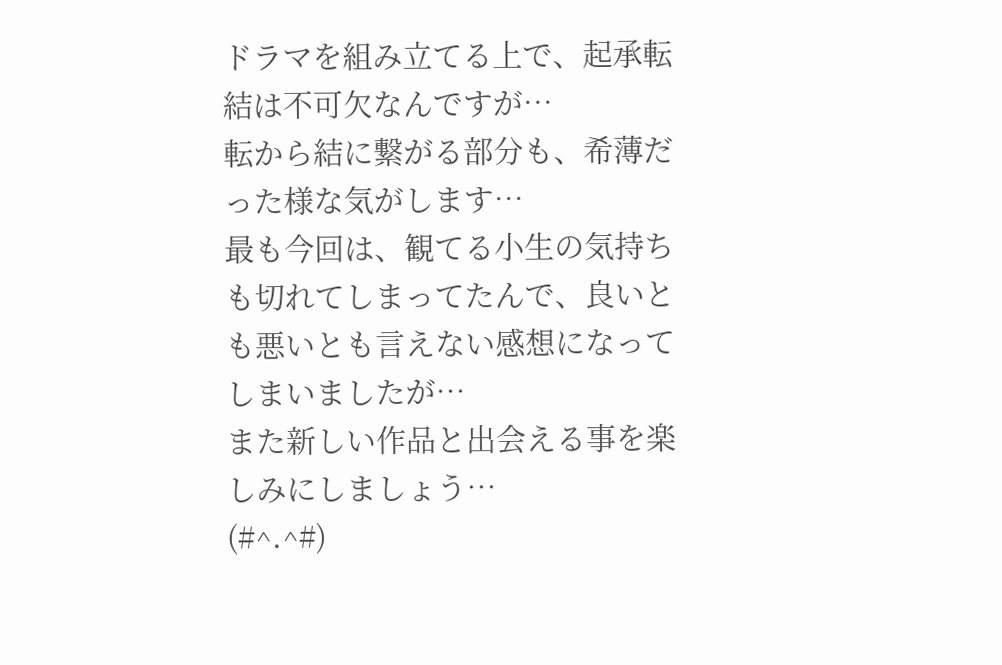ドラマを組み立てる上で、起承転結は不可欠なんですが…
転から結に繋がる部分も、希薄だった様な気がします…
最も今回は、観てる小生の気持ちも切れてしまってたんで、良いとも悪いとも言えない感想になってしまいましたが…
また新しい作品と出会える事を楽しみにしましょう…
(#^.^#)